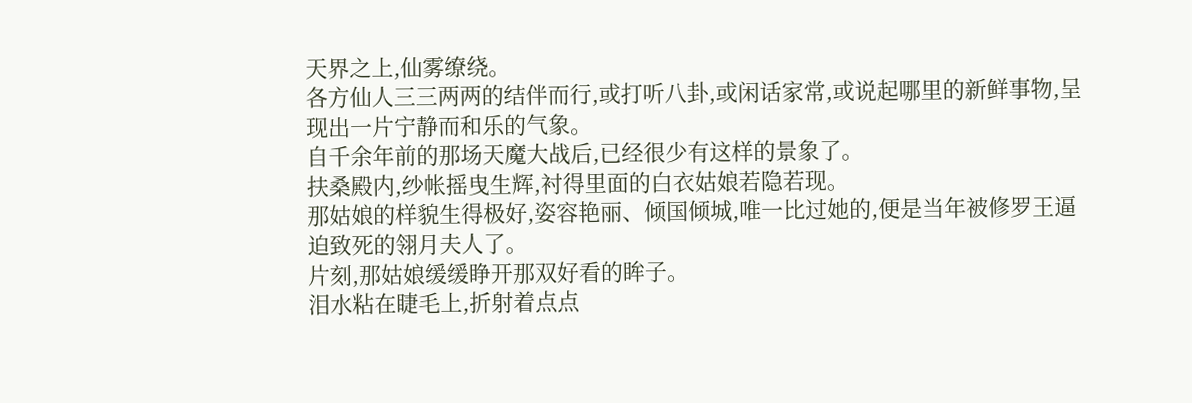天界之上,仙雾缭绕。
各方仙人三三两两的结伴而行,或打听八卦,或闲话家常,或说起哪里的新鲜事物,呈现出一片宁静而和乐的气象。
自千余年前的那场天魔大战后,已经很少有这样的景象了。
扶桑殿内,纱帐摇曳生辉,衬得里面的白衣姑娘若隐若现。
那姑娘的样貌生得极好,姿容艳丽、倾国倾城,唯一比过她的,便是当年被修罗王逼迫致死的翎月夫人了。
片刻,那姑娘缓缓睁开那双好看的眸子。
泪水粘在睫毛上,折射着点点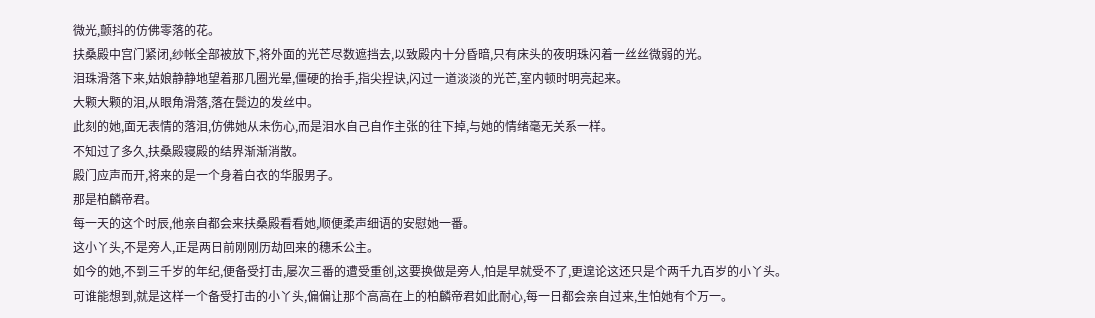微光,颤抖的仿佛零落的花。
扶桑殿中宫门紧闭,纱帐全部被放下,将外面的光芒尽数遮挡去,以致殿内十分昏暗,只有床头的夜明珠闪着一丝丝微弱的光。
泪珠滑落下来,姑娘静静地望着那几圈光晕,僵硬的抬手,指尖捏诀,闪过一道淡淡的光芒,室内顿时明亮起来。
大颗大颗的泪,从眼角滑落,落在鬓边的发丝中。
此刻的她,面无表情的落泪,仿佛她从未伤心,而是泪水自己自作主张的往下掉,与她的情绪毫无关系一样。
不知过了多久,扶桑殿寝殿的结界渐渐消散。
殿门应声而开,将来的是一个身着白衣的华服男子。
那是柏麟帝君。
每一天的这个时辰,他亲自都会来扶桑殿看看她,顺便柔声细语的安慰她一番。
这小丫头,不是旁人,正是两日前刚刚历劫回来的穗禾公主。
如今的她,不到三千岁的年纪,便备受打击,屡次三番的遭受重创,这要换做是旁人,怕是早就受不了,更遑论这还只是个两千九百岁的小丫头。
可谁能想到,就是这样一个备受打击的小丫头,偏偏让那个高高在上的柏麟帝君如此耐心,每一日都会亲自过来,生怕她有个万一。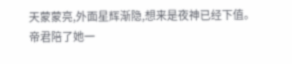天蒙蒙亮,外面星辉渐隐,想来是夜神已经下值。
帝君陪了她一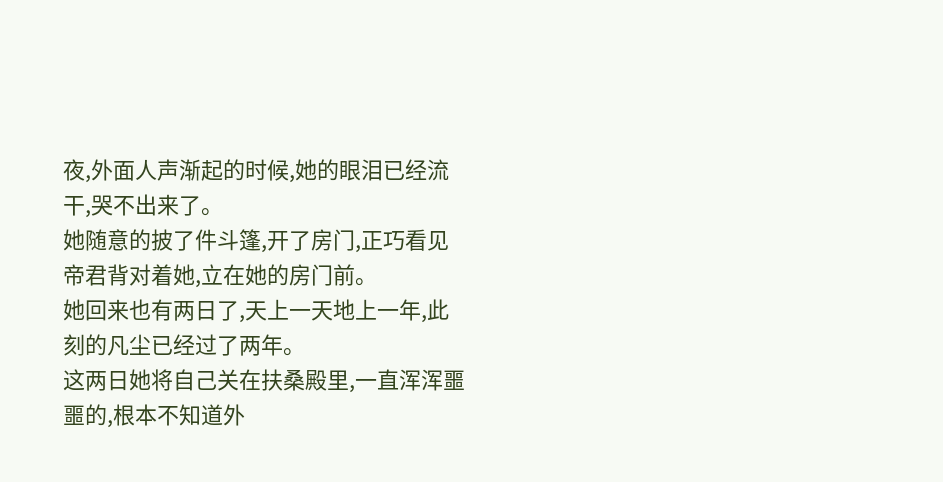夜,外面人声渐起的时候,她的眼泪已经流干,哭不出来了。
她随意的披了件斗篷,开了房门,正巧看见帝君背对着她,立在她的房门前。
她回来也有两日了,天上一天地上一年,此刻的凡尘已经过了两年。
这两日她将自己关在扶桑殿里,一直浑浑噩噩的,根本不知道外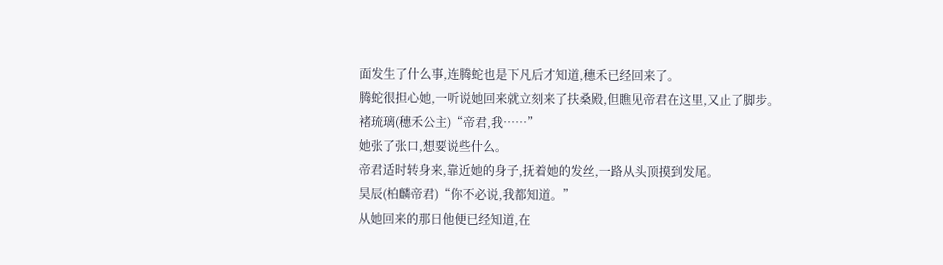面发生了什么事,连腾蛇也是下凡后才知道,穗禾已经回来了。
腾蛇很担心她,一听说她回来就立刻来了扶桑殿,但瞧见帝君在这里,又止了脚步。
褚琉璃(穗禾公主)“帝君,我……”
她张了张口,想要说些什么。
帝君适时转身来,靠近她的身子,抚着她的发丝,一路从头顶摸到发尾。
昊辰(柏麟帝君)“你不必说,我都知道。”
从她回来的那日他便已经知道,在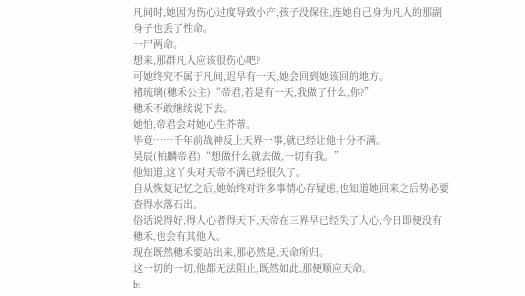凡间时,她因为伤心过度导致小产,孩子没保住,连她自己身为凡人的那副身子也丢了性命。
一尸两命。
想来,那群凡人应该很伤心吧?
可她终究不属于凡间,迟早有一天,她会回到她该回的地方。
褚琉璃(穗禾公主)“帝君,若是有一天,我做了什么,你?”
穗禾不敢继续说下去。
她怕,帝君会对她心生芥蒂。
毕竟……千年前战神反上天界一事,就已经让他十分不满。
昊辰(柏麟帝君)“想做什么就去做,一切有我。”
他知道,这丫头对天帝不满已经很久了。
自从恢复记忆之后,她始终对许多事情心存疑虑,也知道她回来之后势必要查得水落石出。
俗话说得好,得人心者得天下,天帝在三界早已经失了人心,今日即便没有穗禾,也会有其他人。
现在既然穗禾要站出来,那必然是,天命所归。
这一切的一切,他都无法阻止,既然如此,那便顺应天命。
b: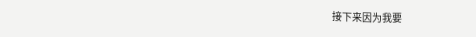接下来因为我要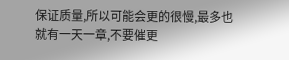保证质量,所以可能会更的很慢,最多也就有一天一章,不要催更